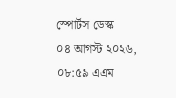স্পোর্টস ডেস্ক
০৪ আগস্ট ২০২৬, ০৮:৫৯ এএম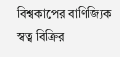বিশ্বকাপের বাণিজ্যিক স্বত্ব বিক্রির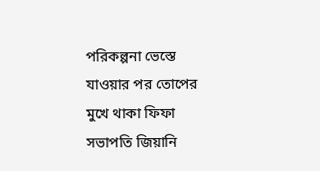পরিকল্পনা ভেস্তে যাওয়ার পর তোপের মুখে থাকা ফিফা সভাপতি জিয়ানি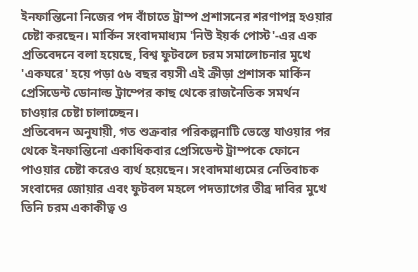ইনফান্তিনো নিজের পদ বাঁচাতে ট্রাম্প প্রশাসনের শরণাপন্ন হওয়ার চেষ্টা করছেন। মার্কিন সংবাদমাধ্যম 'নিউ ইয়র্ক পোস্ট'-এর এক প্রতিবেদনে বলা হয়েছে, বিশ্ব ফুটবলে চরম সমালোচনার মুখে 'একঘরে' হয়ে পড়া ৫৬ বছর বয়সী এই ক্রীড়া প্রশাসক মার্কিন প্রেসিডেন্ট ডোনাল্ড ট্রাম্পের কাছ থেকে রাজনৈতিক সমর্থন চাওয়ার চেষ্টা চালাচ্ছেন।
প্রতিবেদন অনুযায়ী, গত শুক্রবার পরিকল্পনাটি ভেস্তে যাওয়ার পর থেকে ইনফান্তিনো একাধিকবার প্রেসিডেন্ট ট্রাম্পকে ফোনে পাওয়ার চেষ্টা করেও ব্যর্থ হয়েছেন। সংবাদমাধ্যমের নেতিবাচক সংবাদের জোয়ার এবং ফুটবল মহলে পদত্যাগের তীব্র দাবির মুখে তিনি চরম একাকীত্ব ও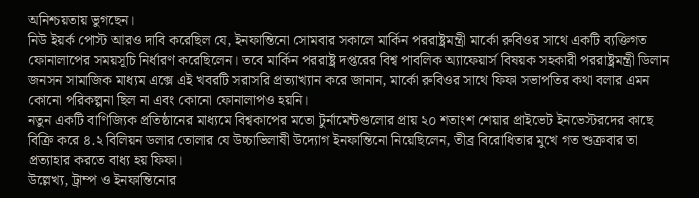অনিশ্চয়তায় ভুগছেন।
নিউ ইয়র্ক পোস্ট আরও দাবি করেছিল যে, ইনফান্তিনো সোমবার সকালে মার্কিন পররাষ্ট্রমন্ত্রী মার্কো রুবিওর সাথে একটি ব্যক্তিগত ফোনালাপের সময়সূচি নির্ধারণ করেছিলেন। তবে মার্কিন পররাষ্ট্র দপ্তরের বিশ্ব পাবলিক অ্যাফেয়ার্স বিষয়ক সহকারী পররাষ্ট্রমন্ত্রী ডিলান জনসন সামাজিক মাধ্যম এক্সে এই খবরটি সরাসরি প্রত্যাখ্যান করে জানান, মার্কো রুবিওর সাথে ফিফা সভাপতির কথা বলার এমন কোনো পরিকল্পনা ছিল না এবং কোনো ফোনালাপও হয়নি।
নতুন একটি বাণিজ্যিক প্রতিষ্ঠানের মাধ্যমে বিশ্বকাপের মতো টুর্নামেন্টগুলোর প্রায় ২০ শতাংশ শেয়ার প্রাইভেট ইনভেস্টরদের কাছে বিক্রি করে ৪.২ বিলিয়ন ডলার তোলার যে উচ্চাভিলাষী উদ্যোগ ইনফান্তিনো নিয়েছিলেন, তীব্র বিরোধিতার মুখে গত শুক্রবার তা প্রত্যাহার করতে বাধ্য হয় ফিফা।
উল্লেখ্য, ট্রাম্প ও ইনফান্তিনোর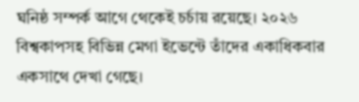ঘনিষ্ঠ সম্পর্ক আগে থেকেই চর্চায় রয়েছে। ২০২৬ বিশ্বকাপসহ বিভিন্ন মেগা ইভেন্টে তাঁদের একাধিকবার একসাথে দেখা গেছে।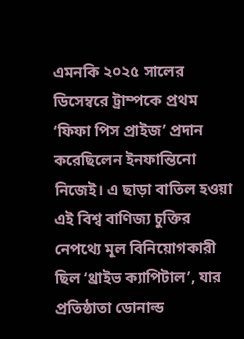এমনকি ২০২৫ সালের ডিসেম্বরে ট্রাম্পকে প্রথম ‘ফিফা পিস প্রাইজ’ প্রদান করেছিলেন ইনফান্তিনো নিজেই। এ ছাড়া বাতিল হওয়া এই বিশ্ব বাণিজ্য চুক্তির নেপথ্যে মূল বিনিয়োগকারী ছিল ‘থ্রাইভ ক্যাপিটাল’, যার প্রতিষ্ঠাতা ডোনাল্ড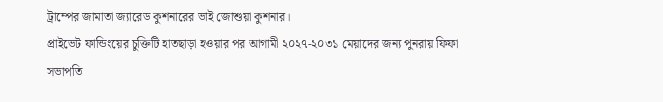ট্রাম্পের জামাতা জ্যারেড কুশনারের ভাই জোশুয়া কুশনার।
প্রাইভেট ফান্ডিংয়ের চুক্তিটি হাতছাড়া হওয়ার পর আগামী ২০২৭-২০৩১ মেয়াদের জন্য পুনরায় ফিফা সভাপতি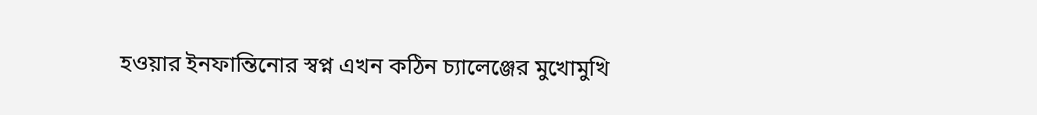হওয়ার ইনফান্তিনোর স্বপ্ন এখন কঠিন চ্যালেঞ্জের মুখোমুখি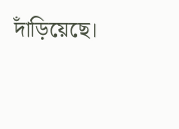দাঁড়িয়েছে।